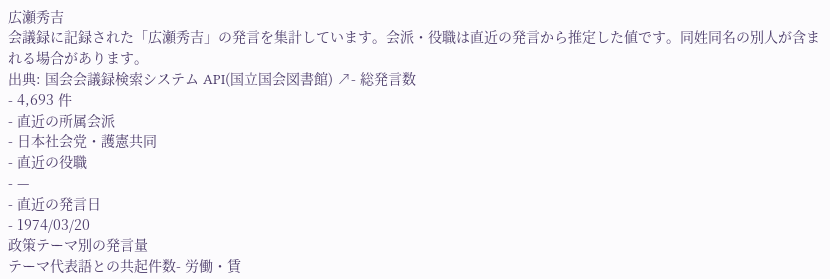広瀬秀吉
会議録に記録された「広瀬秀吉」の発言を集計しています。会派・役職は直近の発言から推定した値です。同姓同名の別人が含まれる場合があります。
出典: 国会会議録検索システム API(国立国会図書館) ↗- 総発言数
- 4,693 件
- 直近の所属会派
- 日本社会党・護憲共同
- 直近の役職
- —
- 直近の発言日
- 1974/03/20
政策テーマ別の発言量
テーマ代表語との共起件数- 労働・賃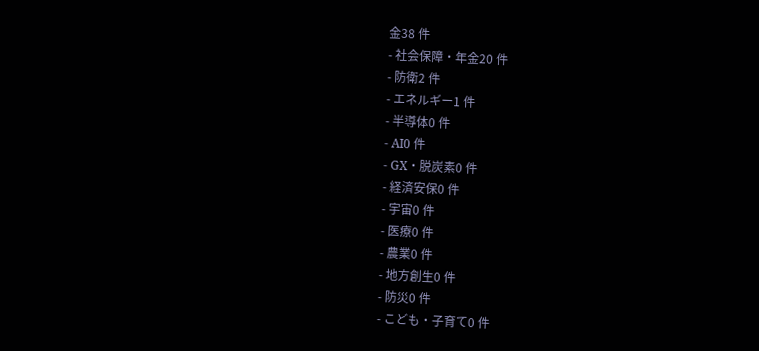金38 件
- 社会保障・年金20 件
- 防衛2 件
- エネルギー1 件
- 半導体0 件
- AI0 件
- GX・脱炭素0 件
- 経済安保0 件
- 宇宙0 件
- 医療0 件
- 農業0 件
- 地方創生0 件
- 防災0 件
- こども・子育て0 件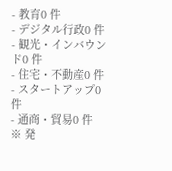- 教育0 件
- デジタル行政0 件
- 観光・インバウンド0 件
- 住宅・不動産0 件
- スタートアップ0 件
- 通商・貿易0 件
※ 発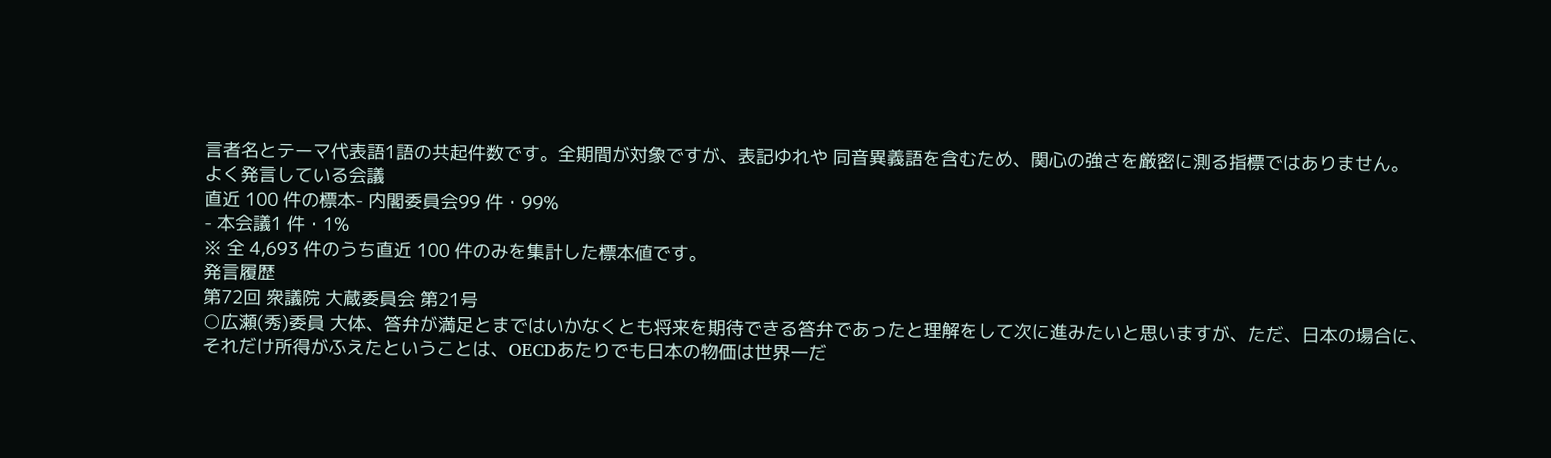言者名とテーマ代表語1語の共起件数です。全期間が対象ですが、表記ゆれや 同音異義語を含むため、関心の強さを厳密に測る指標ではありません。
よく発言している会議
直近 100 件の標本- 内閣委員会99 件・99%
- 本会議1 件・1%
※ 全 4,693 件のうち直近 100 件のみを集計した標本値です。
発言履歴
第72回 衆議院 大蔵委員会 第21号
○広瀬(秀)委員 大体、答弁が満足とまではいかなくとも将来を期待できる答弁であったと理解をして次に進みたいと思いますが、ただ、日本の場合に、それだけ所得がふえたということは、OECDあたりでも日本の物価は世界一だ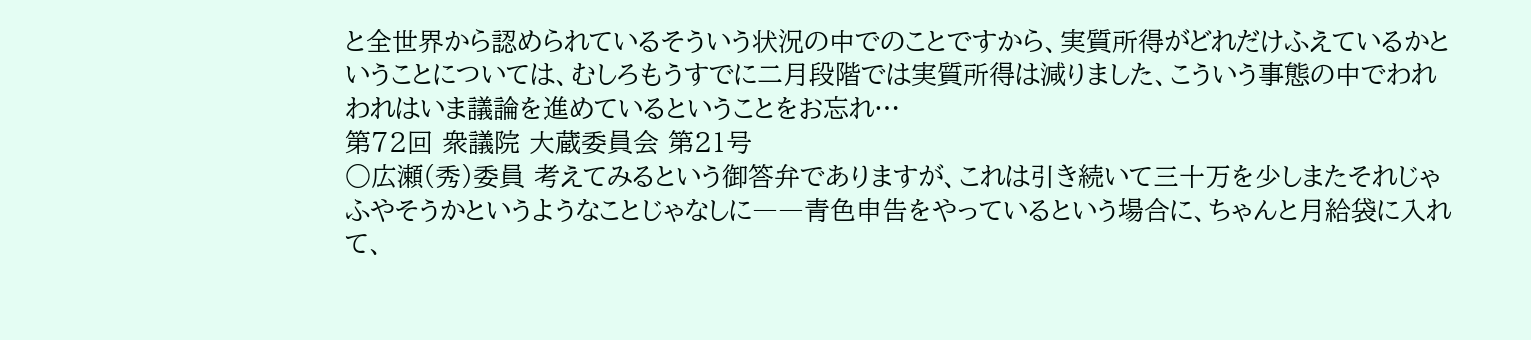と全世界から認められているそういう状況の中でのことですから、実質所得がどれだけふえているかということについては、むしろもうすでに二月段階では実質所得は減りました、こういう事態の中でわれわれはいま議論を進めているということをお忘れ…
第72回 衆議院 大蔵委員会 第21号
○広瀬(秀)委員 考えてみるという御答弁でありますが、これは引き続いて三十万を少しまたそれじゃふやそうかというようなことじゃなしに――青色申告をやっているという場合に、ちゃんと月給袋に入れて、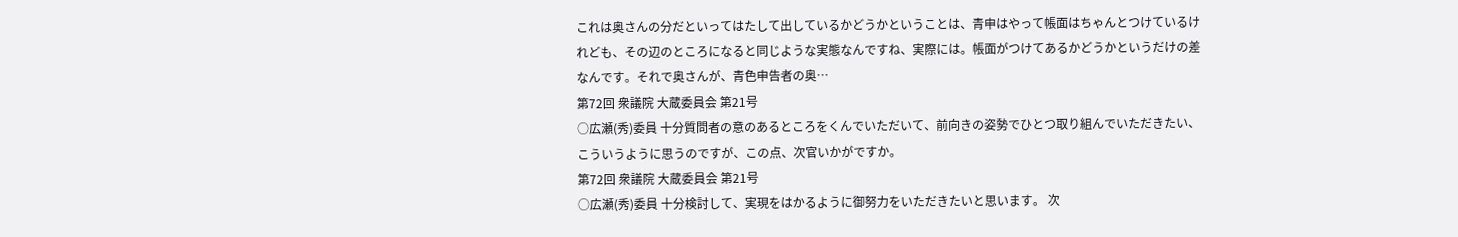これは奥さんの分だといってはたして出しているかどうかということは、青申はやって帳面はちゃんとつけているけれども、その辺のところになると同じような実態なんですね、実際には。帳面がつけてあるかどうかというだけの差なんです。それで奥さんが、青色申告者の奥…
第72回 衆議院 大蔵委員会 第21号
○広瀬(秀)委員 十分質問者の意のあるところをくんでいただいて、前向きの姿勢でひとつ取り組んでいただきたい、こういうように思うのですが、この点、次官いかがですか。
第72回 衆議院 大蔵委員会 第21号
○広瀬(秀)委員 十分検討して、実現をはかるように御努力をいただきたいと思います。 次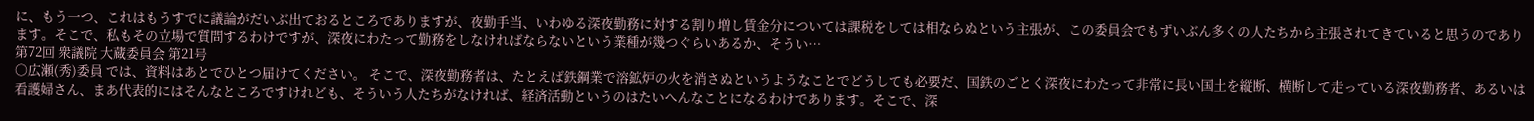に、もう一つ、これはもうすでに議論がだいぶ出ておるところでありますが、夜勤手当、いわゆる深夜勤務に対する割り増し賃金分については課税をしては相ならぬという主張が、この委員会でもずいぶん多くの人たちから主張されてきていると思うのであります。そこで、私もその立場で質問するわけですが、深夜にわたって勤務をしなければならないという業種が幾つぐらいあるか、そうい…
第72回 衆議院 大蔵委員会 第21号
○広瀬(秀)委員 では、資料はあとでひとつ届けてください。 そこで、深夜勤務者は、たとえば鉄鋼業で溶鉱炉の火を消さぬというようなことでどうしても必要だ、国鉄のごとく深夜にわたって非常に長い国土を縦断、横断して走っている深夜勤務者、あるいは看護婦さん、まあ代表的にはそんなところですけれども、そういう人たちがなければ、経済活動というのはたいへんなことになるわけであります。そこで、深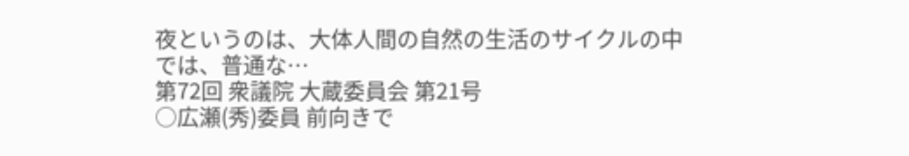夜というのは、大体人間の自然の生活のサイクルの中では、普通な…
第72回 衆議院 大蔵委員会 第21号
○広瀬(秀)委員 前向きで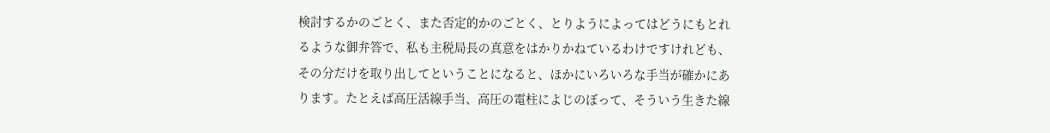検討するかのごとく、また否定的かのごとく、とりようによってはどうにもとれるような御弁答で、私も主税局長の真意をはかりかねているわけですけれども、その分だけを取り出してということになると、ほかにいろいろな手当が確かにあります。たとえば高圧活線手当、高圧の電柱によじのぼって、そういう生きた線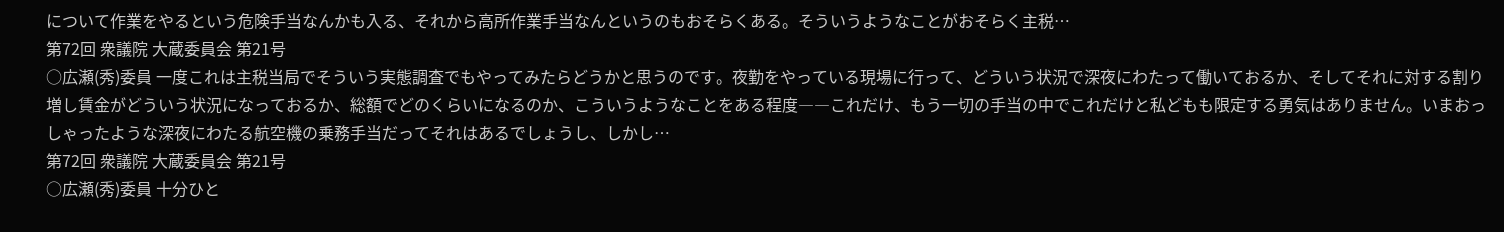について作業をやるという危険手当なんかも入る、それから高所作業手当なんというのもおそらくある。そういうようなことがおそらく主税…
第72回 衆議院 大蔵委員会 第21号
○広瀬(秀)委員 一度これは主税当局でそういう実態調査でもやってみたらどうかと思うのです。夜勤をやっている現場に行って、どういう状況で深夜にわたって働いておるか、そしてそれに対する割り増し賃金がどういう状況になっておるか、総額でどのくらいになるのか、こういうようなことをある程度――これだけ、もう一切の手当の中でこれだけと私どもも限定する勇気はありません。いまおっしゃったような深夜にわたる航空機の乗務手当だってそれはあるでしょうし、しかし…
第72回 衆議院 大蔵委員会 第21号
○広瀬(秀)委員 十分ひと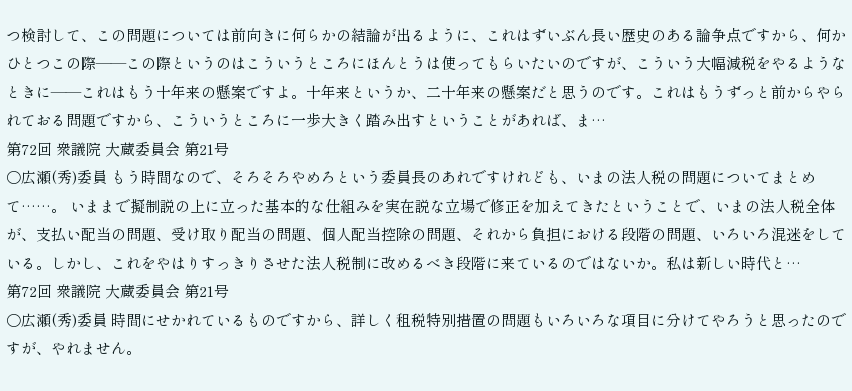つ検討して、この問題については前向きに何らかの結論が出るように、これはずいぶん長い歴史のある論争点ですから、何かひとつこの際――この際というのはこういうところにほんとうは使ってもらいたいのですが、こういう大幅減税をやるようなときに――これはもう十年来の懸案ですよ。十年来というか、二十年来の懸案だと思うのです。これはもうずっと前からやられておる問題ですから、こういうところに一歩大きく踏み出すということがあれば、ま…
第72回 衆議院 大蔵委員会 第21号
○広瀬(秀)委員 もう時間なので、そろそろやめろという委員長のあれですけれども、いまの法人税の問題についてまとめて……。 いままで擬制説の上に立った基本的な仕組みを実在説な立場で修正を加えてきたということで、いまの法人税全体が、支払い配当の問題、受け取り配当の問題、個人配当控除の問題、それから負担における段階の問題、いろいろ混迷をしている。しかし、これをやはりすっきりさせた法人税制に改めるべき段階に来ているのではないか。私は新しい時代と…
第72回 衆議院 大蔵委員会 第21号
○広瀬(秀)委員 時間にせかれているものですから、詳しく租税特別措置の問題もいろいろな項目に分けてやろうと思ったのですが、やれません。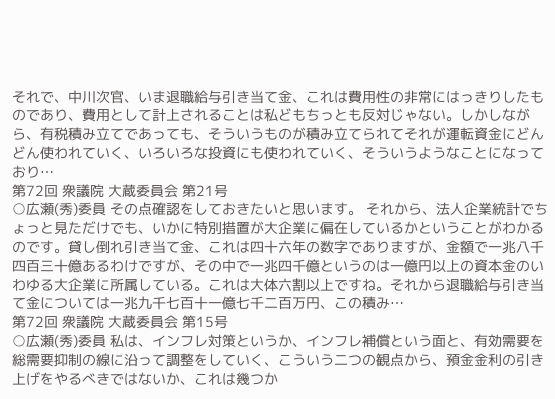それで、中川次官、いま退職給与引き当て金、これは費用性の非常にはっきりしたものであり、費用として計上されることは私どもちっとも反対じゃない。しかしながら、有税積み立てであっても、そういうものが積み立てられてそれが運転資金にどんどん使われていく、いろいろな投資にも使われていく、そういうようなことになっており…
第72回 衆議院 大蔵委員会 第21号
○広瀬(秀)委員 その点確認をしておきたいと思います。 それから、法人企業統計でちょっと見ただけでも、いかに特別措置が大企業に偏在しているかということがわかるのです。貸し倒れ引き当て金、これは四十六年の数字でありますが、金額で一兆八千四百三十億あるわけですが、その中で一兆四千億というのは一億円以上の資本金のいわゆる大企業に所属している。これは大体六割以上ですね。それから退職給与引き当て金については一兆九千七百十一億七千二百万円、この積み…
第72回 衆議院 大蔵委員会 第15号
○広瀬(秀)委員 私は、インフレ対策というか、インフレ補償という面と、有効需要を総需要抑制の線に沿って調整をしていく、こういう二つの観点から、預金金利の引き上げをやるべきではないか、これは幾つか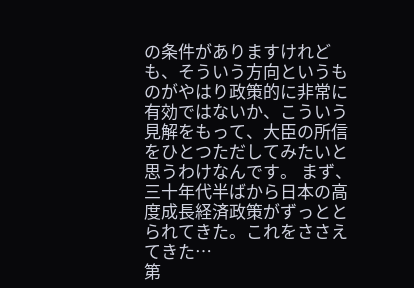の条件がありますけれども、そういう方向というものがやはり政策的に非常に有効ではないか、こういう見解をもって、大臣の所信をひとつただしてみたいと思うわけなんです。 まず、三十年代半ばから日本の高度成長経済政策がずっととられてきた。これをささえてきた…
第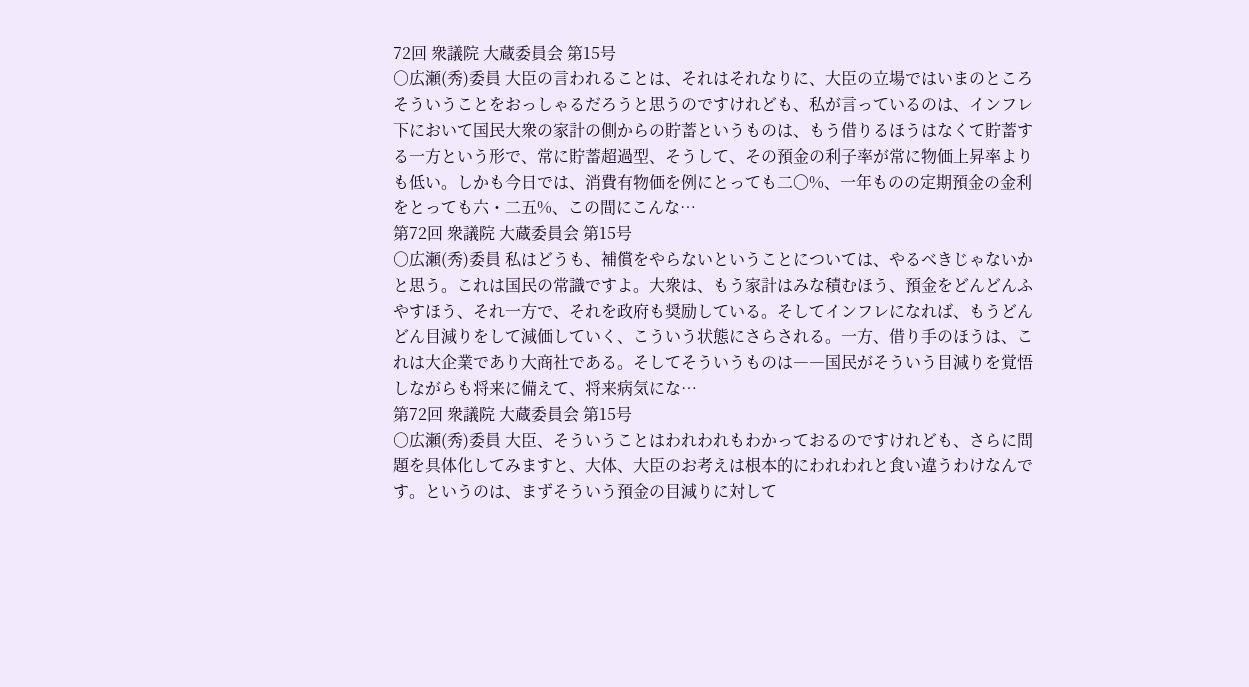72回 衆議院 大蔵委員会 第15号
○広瀬(秀)委員 大臣の言われることは、それはそれなりに、大臣の立場ではいまのところそういうことをおっしゃるだろうと思うのですけれども、私が言っているのは、インフレ下において国民大衆の家計の側からの貯蓄というものは、もう借りるほうはなくて貯蓄する一方という形で、常に貯蓄超過型、そうして、その預金の利子率が常に物価上昇率よりも低い。しかも今日では、消費有物価を例にとっても二〇%、一年ものの定期預金の金利をとっても六・二五%、この間にこんな…
第72回 衆議院 大蔵委員会 第15号
○広瀬(秀)委員 私はどうも、補償をやらないということについては、やるべきじゃないかと思う。これは国民の常識ですよ。大衆は、もう家計はみな積むほう、預金をどんどんふやすほう、それ一方で、それを政府も奨励している。そしてインフレになれば、もうどんどん目減りをして減価していく、こういう状態にさらされる。一方、借り手のほうは、これは大企業であり大商社である。そしてそういうものは――国民がそういう目減りを覚悟しながらも将来に備えて、将来病気にな…
第72回 衆議院 大蔵委員会 第15号
○広瀬(秀)委員 大臣、そういうことはわれわれもわかっておるのですけれども、さらに問題を具体化してみますと、大体、大臣のお考えは根本的にわれわれと食い違うわけなんです。というのは、まずそういう預金の目減りに対して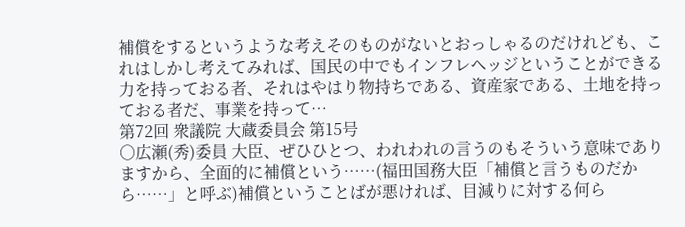補償をするというような考えそのものがないとおっしゃるのだけれども、これはしかし考えてみれば、国民の中でもインフレヘッジということができる力を持っておる者、それはやはり物持ちである、資産家である、土地を持っておる者だ、事業を持って…
第72回 衆議院 大蔵委員会 第15号
○広瀬(秀)委員 大臣、ぜひひとつ、われわれの言うのもそういう意味でありますから、全面的に補償という……(福田国務大臣「補償と言うものだから……」と呼ぶ)補償ということばが悪ければ、目減りに対する何ら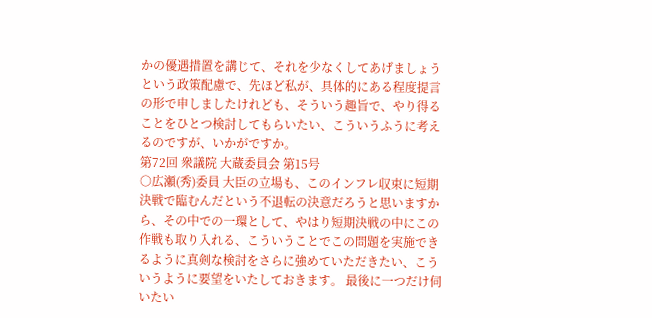かの優遇措置を講じて、それを少なくしてあげましょうという政策配慮で、先ほど私が、具体的にある程度提言の形で申しましたけれども、そういう趣旨で、やり得ることをひとつ検討してもらいたい、こういうふうに考えるのですが、いかがですか。
第72回 衆議院 大蔵委員会 第15号
○広瀬(秀)委員 大臣の立場も、このインフレ収束に短期決戦で臨むんだという不退転の決意だろうと思いますから、その中での一環として、やはり短期決戦の中にこの作戦も取り入れる、こういうことでこの問題を実施できるように真剣な検討をさらに強めていただきたい、こういうように要望をいたしておきます。 最後に一つだけ伺いたい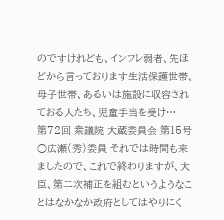のですけれども、インフレ弱者、先ほどから言っております生活保護世帯、母子世帯、あるいは施設に収容されておる人たち、児童手当を受け…
第72回 衆議院 大蔵委員会 第15号
○広瀬(秀)委員 それでは時間も来ましたので、これで終わりますが、大臣、第二次補正を組むというようなことはなかなか政府としてはやりにく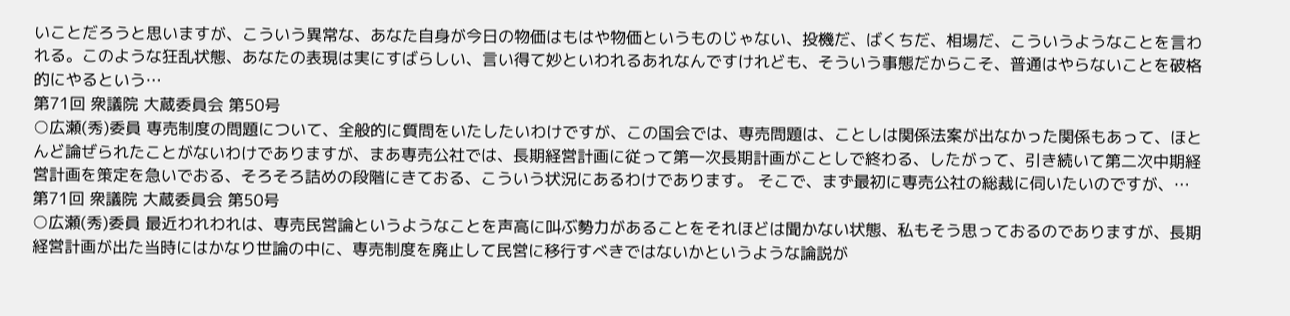いことだろうと思いますが、こういう異常な、あなた自身が今日の物価はもはや物価というものじゃない、投機だ、ばくちだ、相場だ、こういうようなことを言われる。このような狂乱状態、あなたの表現は実にすばらしい、言い得て妙といわれるあれなんですけれども、そういう事態だからこそ、普通はやらないことを破格的にやるという…
第71回 衆議院 大蔵委員会 第50号
○広瀬(秀)委員 専売制度の問題について、全般的に質問をいたしたいわけですが、この国会では、専売問題は、ことしは関係法案が出なかった関係もあって、ほとんど論ぜられたことがないわけでありますが、まあ専売公社では、長期経営計画に従って第一次長期計画がことしで終わる、したがって、引き続いて第二次中期経営計画を策定を急いでおる、そろそろ詰めの段階にきておる、こういう状況にあるわけであります。 そこで、まず最初に専売公社の総裁に伺いたいのですが、…
第71回 衆議院 大蔵委員会 第50号
○広瀬(秀)委員 最近われわれは、専売民営論というようなことを声高に叫ぶ勢力があることをそれほどは聞かない状態、私もそう思っておるのでありますが、長期経営計画が出た当時にはかなり世論の中に、専売制度を廃止して民営に移行すべきではないかというような論説が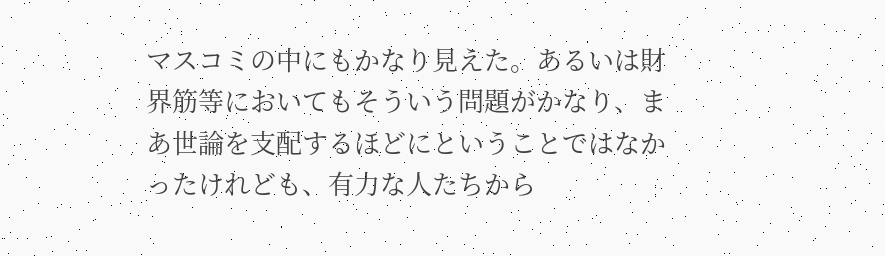マスコミの中にもかなり見えた。あるいは財界筋等においてもそういう問題がかなり、まあ世論を支配するほどにということではなかったけれども、有力な人たちから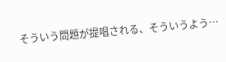そういう問題が提唱される、そういうよう…